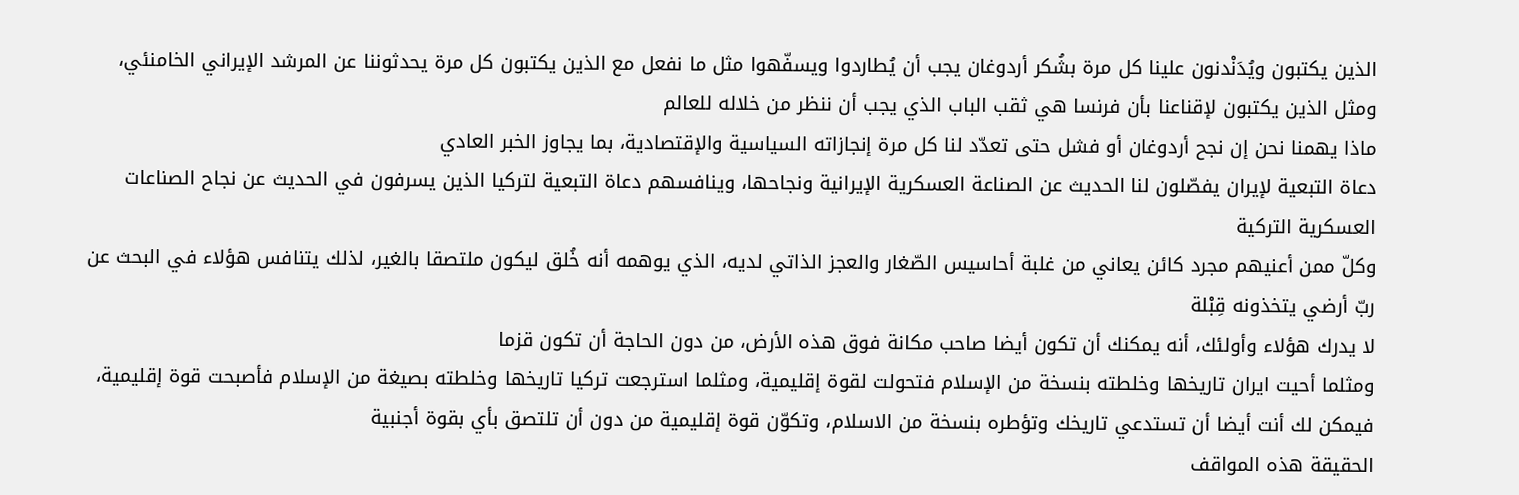الذين يكتبون ويُدَنْدنون علينا كل مرة بشُكر أردوغان يجب أن يُطاردوا ويسفّهوا مثل ما نفعل مع الذين يكتبون كل مرة يحدثوننا عن المرشد الإيراني الخامنئي، ومثل الذين يكتبون لإقناعنا بأن فرنسا هي ثقب الباب الذي يجب أن ننظر من خلاله للعالم
ماذا يهمنا نحن إن نجح أردوغان أو فشل حتى تعدّد لنا كل مرة إنجازاته السياسية والإقتصادية، بما يجاوز الخبر العادي
دعاة التبعية لإيران يفصّلون لنا الحديث عن الصناعة العسكرية الإيرانية ونجاحها، وينافسهم دعاة التبعية لتركيا الذين يسرفون في الحديث عن نجاح الصناعات العسكرية التركية
وكلّ ممن أعنيهم مجرد كائن يعاني من غلبة أحاسيس الصّغار والعجز الذاتي لديه، الذي يوهمه أنه خُلق ليكون ملتصقا بالغير، لذلك يتنافس هؤلاء في البحث عن ربّ أرضي يتخذونه قِبْلة
لا يدرك هؤلاء وأولئك، أنه يمكنك أن تكون أيضا صاحب مكانة فوق هذه الأرض، من دون الحاجة أن تكون قزما
ومثلما أحيت ايران تاريخها وخلطته بنسخة من الإسلام فتحولت لقوة إقليمية، ومثلما استرجعت تركيا تاريخها وخلطته بصيغة من الإسلام فأصبحت قوة إقليمية، فيمكن لك أنت أيضا أن تستدعي تاريخك وتؤطره بنسخة من الاسلام، وتكوّن قوة إقليمية من دون أن تلتصق بأي بقوة أجنبية
الحقيقة هذه المواقف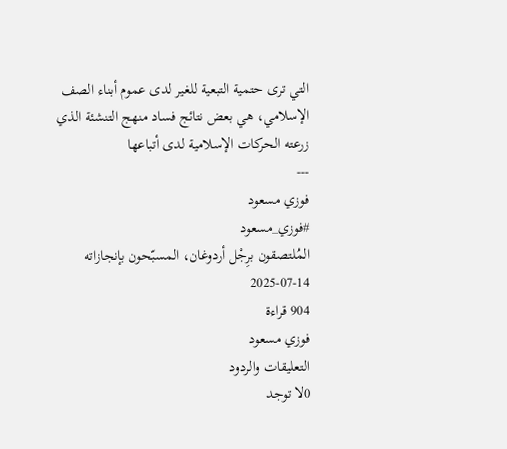التي ترى حتمية التبعية للغير لدى عموم أبناء الصف الإسلامي، هي بعض نتائج فساد منهج التنشئة الذي زرعته الحركات الإسلامية لدى أتباعها
---
فوزي مسعود
#فوزي_مسعود
المُلتصقون برِجْل أردوغان، المسبّحون بإنجازاته
2025-07-14
904 قراءة
فوزي مسعود
التعليقات والردود
0لا توجد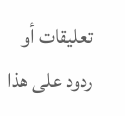تعليقات أو ردود على هذا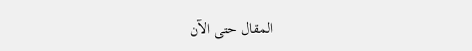المقال حتى الآن